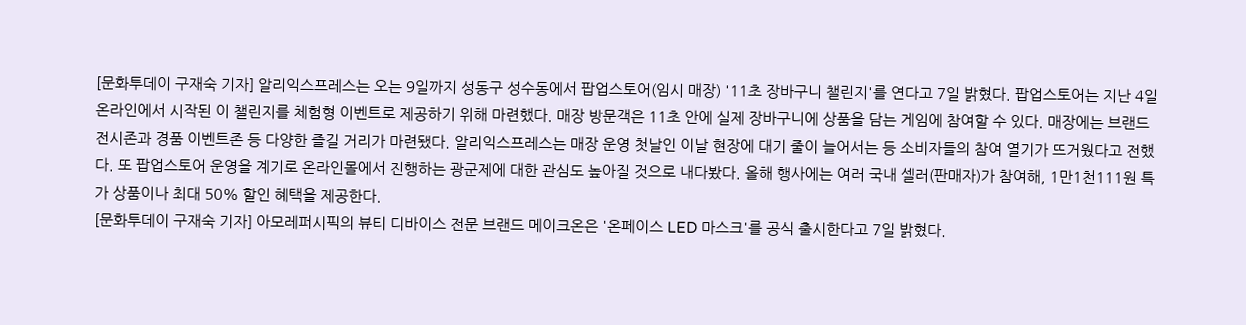[문화투데이 구재숙 기자] 알리익스프레스는 오는 9일까지 성동구 성수동에서 팝업스토어(임시 매장) '11초 장바구니 챌린지'를 연다고 7일 밝혔다. 팝업스토어는 지난 4일 온라인에서 시작된 이 챌린지를 체험형 이벤트로 제공하기 위해 마련했다. 매장 방문객은 11초 안에 실제 장바구니에 상품을 담는 게임에 참여할 수 있다. 매장에는 브랜드 전시존과 경품 이벤트존 등 다양한 즐길 거리가 마련됐다. 알리익스프레스는 매장 운영 첫날인 이날 현장에 대기 줄이 늘어서는 등 소비자들의 참여 열기가 뜨거웠다고 전했다. 또 팝업스토어 운영을 계기로 온라인몰에서 진행하는 광군제에 대한 관심도 높아질 것으로 내다봤다. 올해 행사에는 여러 국내 셀러(판매자)가 참여해, 1만1천111원 특가 상품이나 최대 50% 할인 혜택을 제공한다.
[문화투데이 구재숙 기자] 아모레퍼시픽의 뷰티 디바이스 전문 브랜드 메이크온은 '온페이스 LED 마스크'를 공식 출시한다고 7일 밝혔다.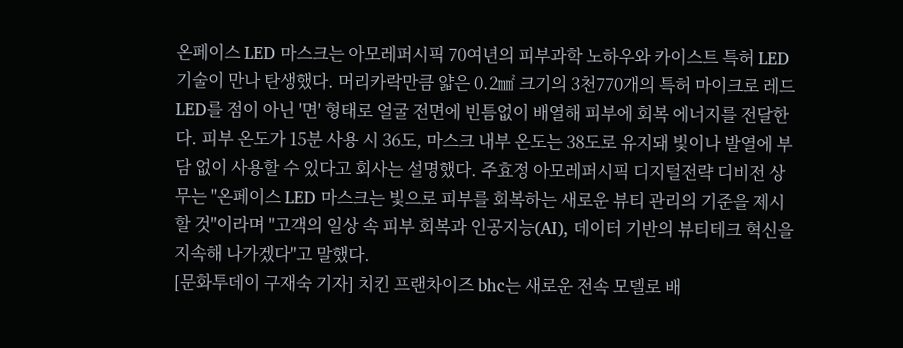온페이스 LED 마스크는 아모레퍼시픽 70여년의 피부과학 노하우와 카이스트 특허 LED 기술이 만나 탄생했다. 머리카락만큼 얇은 0.2㎟ 크기의 3천770개의 특허 마이크로 레드 LED를 점이 아닌 '면' 형태로 얼굴 전면에 빈틈없이 배열해 피부에 회복 에너지를 전달한다. 피부 온도가 15분 사용 시 36도, 마스크 내부 온도는 38도로 유지돼 빛이나 발열에 부담 없이 사용할 수 있다고 회사는 설명했다. 주효정 아모레퍼시픽 디지털전략 디비전 상무는 "온페이스 LED 마스크는 빛으로 피부를 회복하는 새로운 뷰티 관리의 기준을 제시할 것"이라며 "고객의 일상 속 피부 회복과 인공지능(AI), 데이터 기반의 뷰티테크 혁신을 지속해 나가겠다"고 말했다.
[문화투데이 구재숙 기자] 치킨 프랜차이즈 bhc는 새로운 전속 모델로 배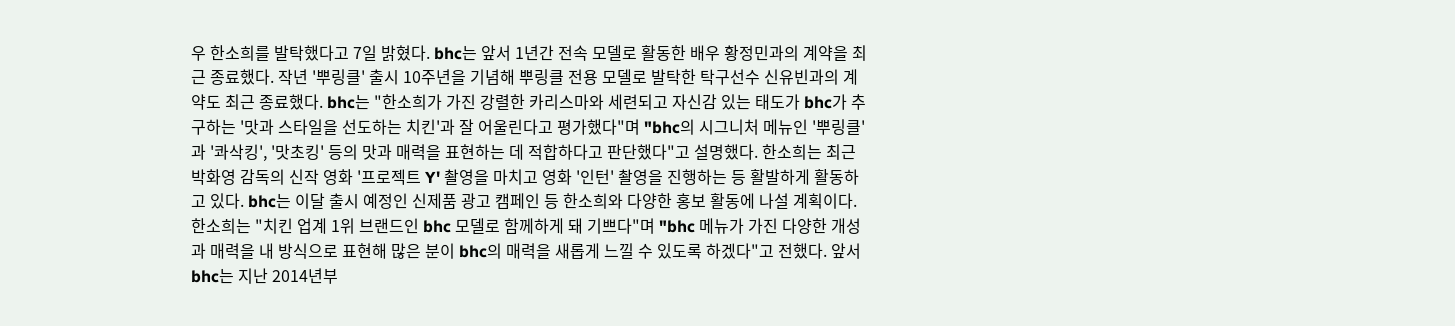우 한소희를 발탁했다고 7일 밝혔다. bhc는 앞서 1년간 전속 모델로 활동한 배우 황정민과의 계약을 최근 종료했다. 작년 '뿌링클' 출시 10주년을 기념해 뿌링클 전용 모델로 발탁한 탁구선수 신유빈과의 계약도 최근 종료했다. bhc는 "한소희가 가진 강렬한 카리스마와 세련되고 자신감 있는 태도가 bhc가 추구하는 '맛과 스타일을 선도하는 치킨'과 잘 어울린다고 평가했다"며 "bhc의 시그니처 메뉴인 '뿌링클'과 '콰삭킹', '맛초킹' 등의 맛과 매력을 표현하는 데 적합하다고 판단했다"고 설명했다. 한소희는 최근 박화영 감독의 신작 영화 '프로젝트 Y' 촬영을 마치고 영화 '인턴' 촬영을 진행하는 등 활발하게 활동하고 있다. bhc는 이달 출시 예정인 신제품 광고 캠페인 등 한소희와 다양한 홍보 활동에 나설 계획이다. 한소희는 "치킨 업계 1위 브랜드인 bhc 모델로 함께하게 돼 기쁘다"며 "bhc 메뉴가 가진 다양한 개성과 매력을 내 방식으로 표현해 많은 분이 bhc의 매력을 새롭게 느낄 수 있도록 하겠다"고 전했다. 앞서 bhc는 지난 2014년부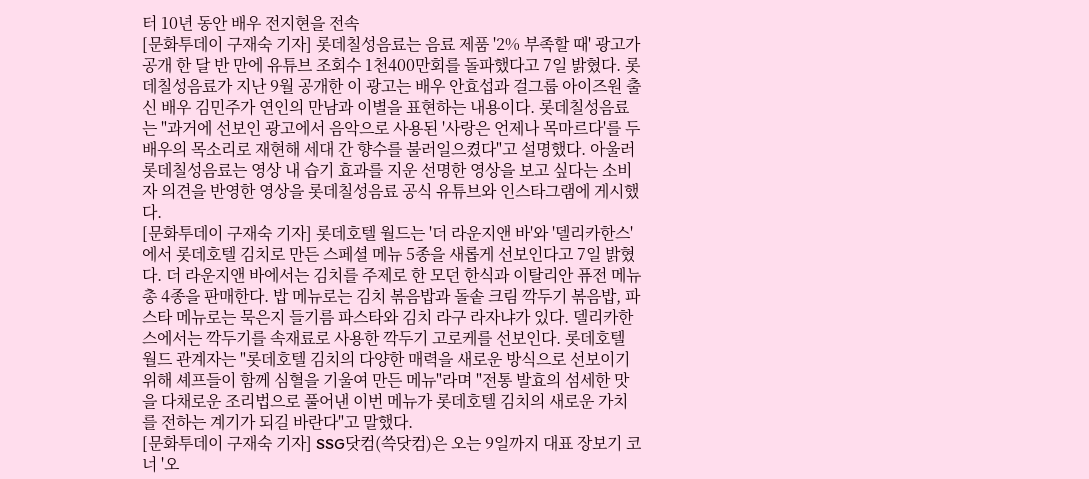터 10년 동안 배우 전지현을 전속
[문화투데이 구재숙 기자] 롯데칠성음료는 음료 제품 '2% 부족할 때' 광고가 공개 한 달 반 만에 유튜브 조회수 1천400만회를 돌파했다고 7일 밝혔다. 롯데칠성음료가 지난 9월 공개한 이 광고는 배우 안효섭과 걸그룹 아이즈원 출신 배우 김민주가 연인의 만남과 이별을 표현하는 내용이다. 롯데칠성음료는 "과거에 선보인 광고에서 음악으로 사용된 '사랑은 언제나 목마르다'를 두 배우의 목소리로 재현해 세대 간 향수를 불러일으켰다"고 설명했다. 아울러 롯데칠성음료는 영상 내 습기 효과를 지운 선명한 영상을 보고 싶다는 소비자 의견을 반영한 영상을 롯데칠성음료 공식 유튜브와 인스타그램에 게시했다.
[문화투데이 구재숙 기자] 롯데호텔 월드는 '더 라운지앤 바'와 '델리카한스'에서 롯데호텔 김치로 만든 스페셜 메뉴 5종을 새롭게 선보인다고 7일 밝혔다. 더 라운지앤 바에서는 김치를 주제로 한 모던 한식과 이탈리안 퓨전 메뉴 총 4종을 판매한다. 밥 메뉴로는 김치 볶음밥과 돌솥 크림 깍두기 볶음밥, 파스타 메뉴로는 묵은지 들기름 파스타와 김치 라구 라자냐가 있다. 델리카한스에서는 깍두기를 속재료로 사용한 깍두기 고로케를 선보인다. 롯데호텔 월드 관계자는 "롯데호텔 김치의 다양한 매력을 새로운 방식으로 선보이기 위해 셰프들이 함께 심혈을 기울여 만든 메뉴"라며 "전통 발효의 섬세한 맛을 다채로운 조리법으로 풀어낸 이번 메뉴가 롯데호텔 김치의 새로운 가치를 전하는 계기가 되길 바란다"고 말했다.
[문화투데이 구재숙 기자] SSG닷컴(쓱닷컴)은 오는 9일까지 대표 장보기 코너 '오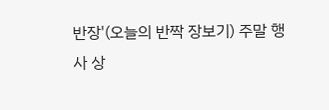반장'(오늘의 반짝 장보기) 주말 행사 상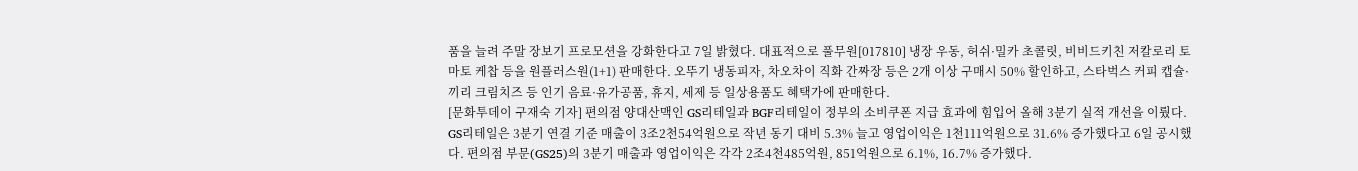품을 늘려 주말 장보기 프로모션을 강화한다고 7일 밝혔다. 대표적으로 풀무원[017810] 냉장 우동, 허쉬·밀카 초콜릿, 비비드키친 저칼로리 토마토 케찹 등을 원플러스원(1+1) 판매한다. 오뚜기 냉동피자, 차오차이 직화 간짜장 등은 2개 이상 구매시 50% 할인하고, 스타벅스 커피 캡슐·끼리 크림치즈 등 인기 음료·유가공품, 휴지, 세제 등 일상용품도 혜택가에 판매한다.
[문화투데이 구재숙 기자] 편의점 양대산맥인 GS리테일과 BGF리테일이 정부의 소비쿠폰 지급 효과에 힘입어 올해 3분기 실적 개선을 이뤘다. GS리테일은 3분기 연결 기준 매출이 3조2천54억원으로 작년 동기 대비 5.3% 늘고 영업이익은 1천111억원으로 31.6% 증가했다고 6일 공시했다. 편의점 부문(GS25)의 3분기 매출과 영업이익은 각각 2조4천485억원, 851억원으로 6.1%, 16.7% 증가했다.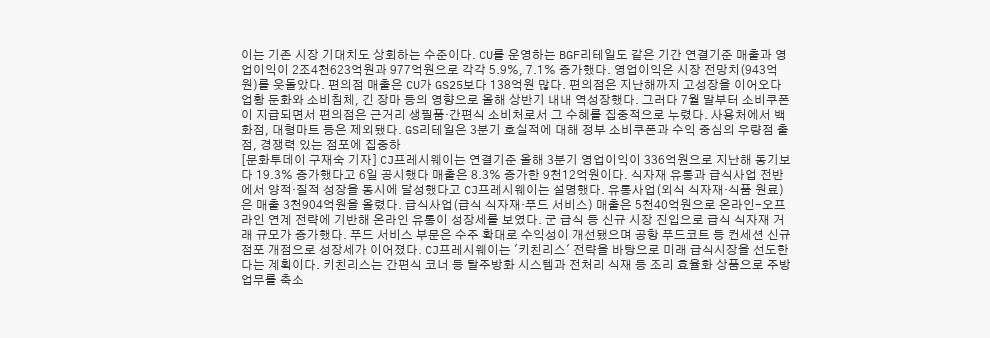이는 기존 시장 기대치도 상회하는 수준이다. CU를 운영하는 BGF리테일도 같은 기간 연결기준 매출과 영업이익이 2조4천623억원과 977억원으로 각각 5.9%, 7.1% 증가했다. 영업이익은 시장 전망치(943억원)를 웃돌았다. 편의점 매출은 CU가 GS25보다 138억원 많다. 편의점은 지난해까지 고성장을 이어오다 업황 둔화와 소비침체, 긴 장마 등의 영향으로 올해 상반기 내내 역성장했다. 그러다 7월 말부터 소비쿠폰이 지급되면서 편의점은 근거리 생필품·간편식 소비처로서 그 수혜를 집중적으로 누렸다. 사용처에서 백화점, 대형마트 등은 제외됐다. GS리테일은 3분기 호실적에 대해 정부 소비쿠폰과 수익 중심의 우량점 출점, 경쟁력 있는 점포에 집중하
[문화투데이 구재숙 기자] CJ프레시웨이는 연결기준 올해 3분기 영업이익이 336억원으로 지난해 동기보다 19.3% 증가했다고 6일 공시했다 매출은 8.3% 증가한 9천12억원이다. 식자재 유통과 급식사업 전반에서 양적·질적 성장을 동시에 달성했다고 CJ프레시웨이는 설명했다. 유통사업(외식 식자재·식품 원료)은 매출 3천904억원을 올렸다. 급식사업(급식 식자재·푸드 서비스) 매출은 5천40억원으로 온라인-오프라인 연계 전략에 기반해 온라인 유통이 성장세를 보였다. 군 급식 등 신규 시장 진입으로 급식 식자재 거래 규모가 증가했다. 푸드 서비스 부문은 수주 확대로 수익성이 개선됐으며 공항 푸드코트 등 컨세션 신규 점포 개점으로 성장세가 이어졌다. CJ프레시웨이는 '키친리스' 전략을 바탕으로 미래 급식시장을 선도한다는 계획이다. 키친리스는 간편식 코너 등 탈주방화 시스템과 전처리 식재 등 조리 효율화 상품으로 주방 업무를 축소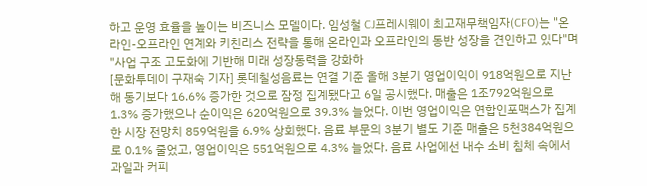하고 운영 효율을 높이는 비즈니스 모델이다. 임성철 CJ프레시웨이 최고재무책임자(CFO)는 "온라인-오프라인 연계와 키친리스 전략을 통해 온라인과 오프라인의 동반 성장을 견인하고 있다"며 "사업 구조 고도화에 기반해 미래 성장동력을 강화하
[문화투데이 구재숙 기자] 롯데칠성음료는 연결 기준 올해 3분기 영업이익이 918억원으로 지난해 동기보다 16.6% 증가한 것으로 잠정 집계됐다고 6일 공시했다. 매출은 1조792억원으로 1.3% 증가했으나 순이익은 620억원으로 39.3% 늘었다. 이번 영업이익은 연합인포맥스가 집계한 시장 전망치 859억원을 6.9% 상회했다. 음료 부문의 3분기 별도 기준 매출은 5천384억원으로 0.1% 줄었고, 영업이익은 551억원으로 4.3% 늘었다. 음료 사업에선 내수 소비 침체 속에서 과일과 커피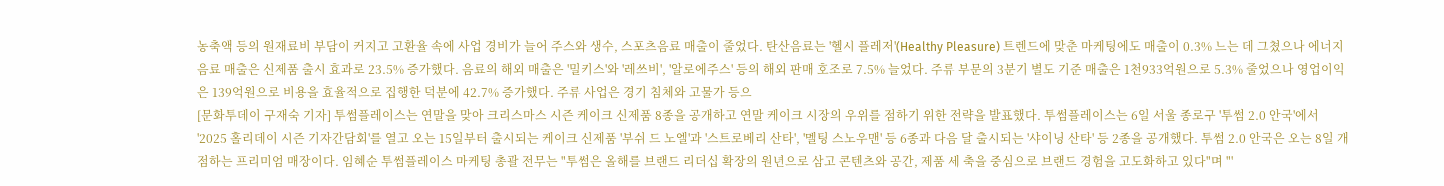농축액 등의 원재료비 부담이 커지고 고환율 속에 사업 경비가 늘어 주스와 생수, 스포츠음료 매출이 줄었다. 탄산음료는 '헬시 플레저'(Healthy Pleasure) 트렌드에 맞춘 마케팅에도 매출이 0.3% 느는 데 그쳤으나 에너지 음료 매출은 신제품 출시 효과로 23.5% 증가했다. 음료의 해외 매출은 '밀키스'와 '레쓰비', '알로에주스' 등의 해외 판매 호조로 7.5% 늘었다. 주류 부문의 3분기 별도 기준 매출은 1천933억원으로 5.3% 줄었으나 영업이익은 139억원으로 비용을 효율적으로 집행한 덕분에 42.7% 증가했다. 주류 사업은 경기 침체와 고물가 등으
[문화투데이 구재숙 기자] 투썸플레이스는 연말을 맞아 크리스마스 시즌 케이크 신제품 8종을 공개하고 연말 케이크 시장의 우위를 점하기 위한 전략을 발표했다. 투썸플레이스는 6일 서울 종로구 '투썸 2.0 안국'에서 '2025 홀리데이 시즌 기자간담회'를 열고 오는 15일부터 출시되는 케이크 신제품 '부쉬 드 노엘'과 '스트로베리 산타', '멜팅 스노우맨' 등 6종과 다음 달 출시되는 '샤이닝 산타' 등 2종을 공개했다. 투썸 2.0 안국은 오는 8일 개점하는 프리미엄 매장이다. 임혜순 투썸플레이스 마케팅 총괄 전무는 "투썸은 올해를 브랜드 리더십 확장의 원년으로 삼고 콘텐츠와 공간, 제품 세 축을 중심으로 브랜드 경험을 고도화하고 있다"며 "'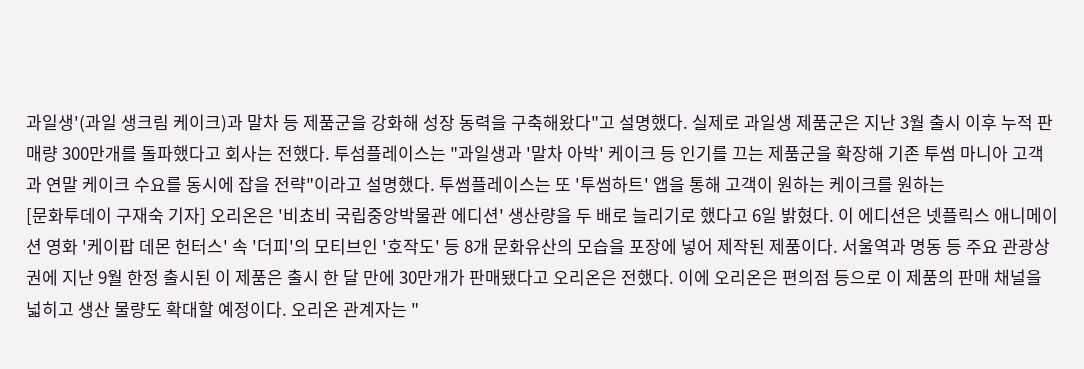과일생'(과일 생크림 케이크)과 말차 등 제품군을 강화해 성장 동력을 구축해왔다"고 설명했다. 실제로 과일생 제품군은 지난 3월 출시 이후 누적 판매량 300만개를 돌파했다고 회사는 전했다. 투섬플레이스는 "과일생과 '말차 아박' 케이크 등 인기를 끄는 제품군을 확장해 기존 투썸 마니아 고객과 연말 케이크 수요를 동시에 잡을 전략"이라고 설명했다. 투썸플레이스는 또 '투썸하트' 앱을 통해 고객이 원하는 케이크를 원하는
[문화투데이 구재숙 기자] 오리온은 '비쵸비 국립중앙박물관 에디션' 생산량을 두 배로 늘리기로 했다고 6일 밝혔다. 이 에디션은 넷플릭스 애니메이션 영화 '케이팝 데몬 헌터스' 속 '더피'의 모티브인 '호작도' 등 8개 문화유산의 모습을 포장에 넣어 제작된 제품이다. 서울역과 명동 등 주요 관광상권에 지난 9월 한정 출시된 이 제품은 출시 한 달 만에 30만개가 판매됐다고 오리온은 전했다. 이에 오리온은 편의점 등으로 이 제품의 판매 채널을 넓히고 생산 물량도 확대할 예정이다. 오리온 관계자는 "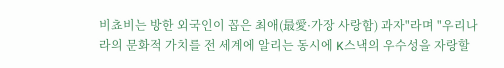비쵸비는 방한 외국인이 꼽은 최애(最愛·가장 사랑함) 과자"라며 "우리나라의 문화적 가치를 전 세계에 알리는 동시에 K스낵의 우수성을 자랑할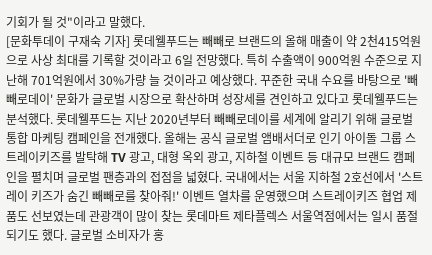기회가 될 것"이라고 말했다.
[문화투데이 구재숙 기자] 롯데웰푸드는 빼빼로 브랜드의 올해 매출이 약 2천415억원으로 사상 최대를 기록할 것이라고 6일 전망했다. 특히 수출액이 900억원 수준으로 지난해 701억원에서 30%가량 늘 것이라고 예상했다. 꾸준한 국내 수요를 바탕으로 '빼빼로데이' 문화가 글로벌 시장으로 확산하며 성장세를 견인하고 있다고 롯데웰푸드는 분석했다. 롯데웰푸드는 지난 2020년부터 빼빼로데이를 세계에 알리기 위해 글로벌 통합 마케팅 캠페인을 전개했다. 올해는 공식 글로벌 앰배서더로 인기 아이돌 그룹 스트레이키즈를 발탁해 TV 광고, 대형 옥외 광고, 지하철 이벤트 등 대규모 브랜드 캠페인을 펼치며 글로벌 팬층과의 접점을 넓혔다. 국내에서는 서울 지하철 2호선에서 '스트레이 키즈가 숨긴 빼빼로를 찾아줘!' 이벤트 열차를 운영했으며 스트레이키즈 협업 제품도 선보였는데 관광객이 많이 찾는 롯데마트 제타플렉스 서울역점에서는 일시 품절되기도 했다. 글로벌 소비자가 홍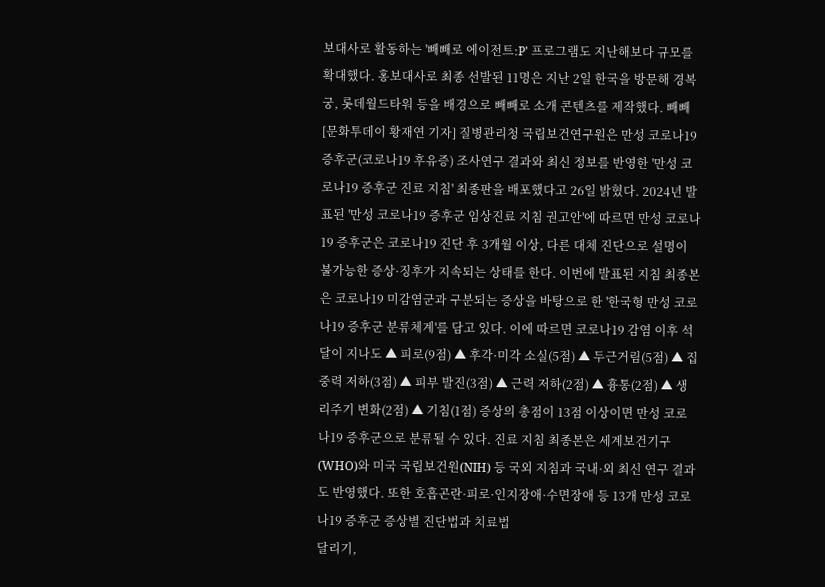보대사로 활동하는 '빼빼로 에이전트:P' 프로그램도 지난해보다 규모를 확대했다. 홍보대사로 최종 선발된 11명은 지난 2일 한국을 방문해 경복궁, 롯데월드타워 등을 배경으로 빼빼로 소개 콘텐츠를 제작했다. 빼빼
[문화투데이 황재연 기자] 질병관리청 국립보건연구원은 만성 코로나19 증후군(코로나19 후유증) 조사연구 결과와 최신 정보를 반영한 '만성 코로나19 증후군 진료 지침' 최종판을 배포했다고 26일 밝혔다. 2024년 발표된 '만성 코로나19 증후군 임상진료 지침 권고안'에 따르면 만성 코로나19 증후군은 코로나19 진단 후 3개월 이상, 다른 대체 진단으로 설명이 불가능한 증상·징후가 지속되는 상태를 한다. 이번에 발표된 지침 최종본은 코로나19 미감염군과 구분되는 증상을 바탕으로 한 '한국형 만성 코로나19 증후군 분류체계'를 담고 있다. 이에 따르면 코로나19 감염 이후 석 달이 지나도 ▲ 피로(9점) ▲ 후각·미각 소실(5점) ▲ 두근거림(5점) ▲ 집중력 저하(3점) ▲ 피부 발진(3점) ▲ 근력 저하(2점) ▲ 흉통(2점) ▲ 생리주기 변화(2점) ▲ 기침(1점) 증상의 총점이 13점 이상이면 만성 코로나19 증후군으로 분류될 수 있다. 진료 지침 최종본은 세계보건기구(WHO)와 미국 국립보건원(NIH) 등 국외 지침과 국내·외 최신 연구 결과도 반영했다. 또한 호흡곤란·피로·인지장애·수면장애 등 13개 만성 코로나19 증후군 증상별 진단법과 치료법
달리기,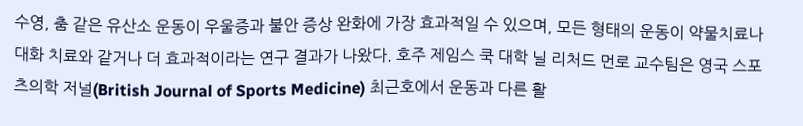수영, 춤 같은 유산소 운동이 우울증과 불안 증상 완화에 가장 효과적일 수 있으며, 모든 형태의 운동이 약물치료나 대화 치료와 같거나 더 효과적이라는 연구 결과가 나왔다. 호주 제임스 쿡 대학 닐 리처드 먼로 교수팀은 영국 스포츠의학 저널(British Journal of Sports Medicine) 최근호에서 운동과 다른 활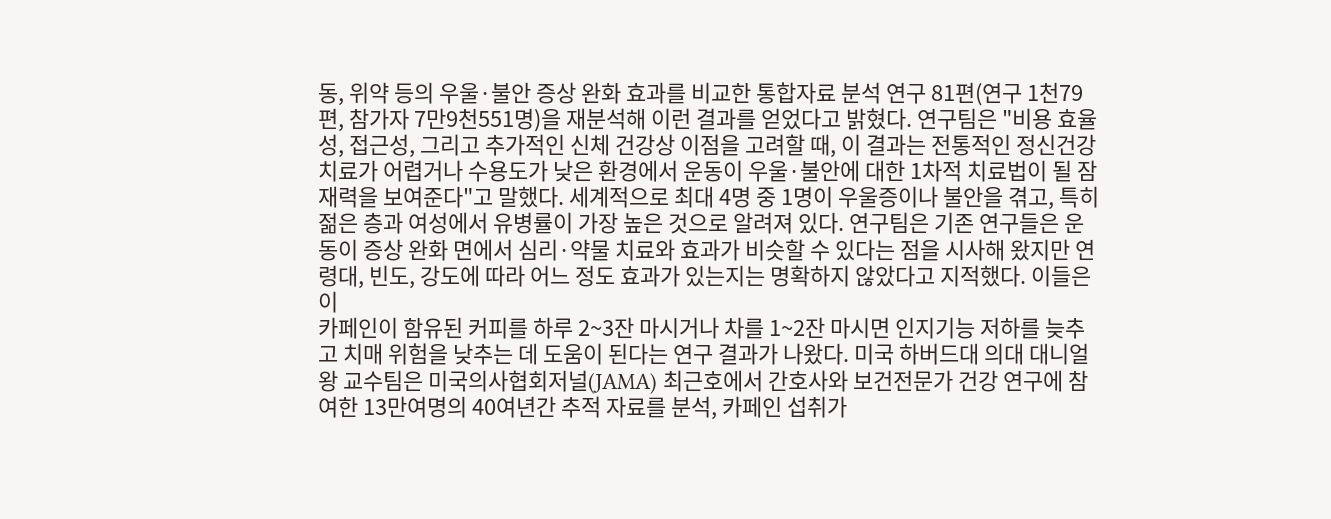동, 위약 등의 우울·불안 증상 완화 효과를 비교한 통합자료 분석 연구 81편(연구 1천79편, 참가자 7만9천551명)을 재분석해 이런 결과를 얻었다고 밝혔다. 연구팀은 "비용 효율성, 접근성, 그리고 추가적인 신체 건강상 이점을 고려할 때, 이 결과는 전통적인 정신건강 치료가 어렵거나 수용도가 낮은 환경에서 운동이 우울·불안에 대한 1차적 치료법이 될 잠재력을 보여준다"고 말했다. 세계적으로 최대 4명 중 1명이 우울증이나 불안을 겪고, 특히 젊은 층과 여성에서 유병률이 가장 높은 것으로 알려져 있다. 연구팀은 기존 연구들은 운동이 증상 완화 면에서 심리·약물 치료와 효과가 비슷할 수 있다는 점을 시사해 왔지만 연령대, 빈도, 강도에 따라 어느 정도 효과가 있는지는 명확하지 않았다고 지적했다. 이들은 이
카페인이 함유된 커피를 하루 2~3잔 마시거나 차를 1~2잔 마시면 인지기능 저하를 늦추고 치매 위험을 낮추는 데 도움이 된다는 연구 결과가 나왔다. 미국 하버드대 의대 대니얼 왕 교수팀은 미국의사협회저널(JAMA) 최근호에서 간호사와 보건전문가 건강 연구에 참여한 13만여명의 40여년간 추적 자료를 분석, 카페인 섭취가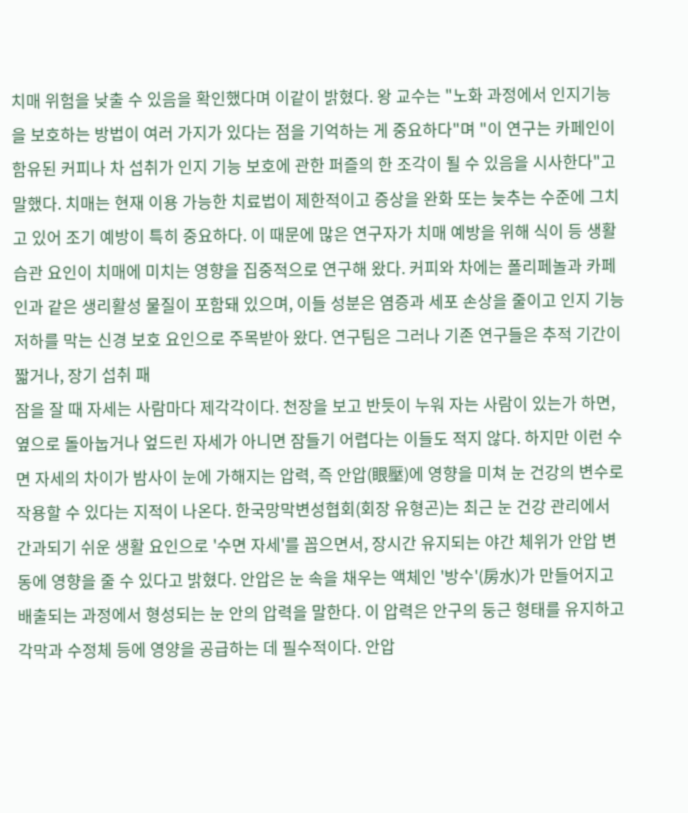치매 위험을 낮출 수 있음을 확인했다며 이같이 밝혔다. 왕 교수는 "노화 과정에서 인지기능을 보호하는 방법이 여러 가지가 있다는 점을 기억하는 게 중요하다"며 "이 연구는 카페인이 함유된 커피나 차 섭취가 인지 기능 보호에 관한 퍼즐의 한 조각이 될 수 있음을 시사한다"고 말했다. 치매는 현재 이용 가능한 치료법이 제한적이고 증상을 완화 또는 늦추는 수준에 그치고 있어 조기 예방이 특히 중요하다. 이 때문에 많은 연구자가 치매 예방을 위해 식이 등 생활습관 요인이 치매에 미치는 영향을 집중적으로 연구해 왔다. 커피와 차에는 폴리페놀과 카페인과 같은 생리활성 물질이 포함돼 있으며, 이들 성분은 염증과 세포 손상을 줄이고 인지 기능 저하를 막는 신경 보호 요인으로 주목받아 왔다. 연구팀은 그러나 기존 연구들은 추적 기간이 짧거나, 장기 섭취 패
잠을 잘 때 자세는 사람마다 제각각이다. 천장을 보고 반듯이 누워 자는 사람이 있는가 하면, 옆으로 돌아눕거나 엎드린 자세가 아니면 잠들기 어렵다는 이들도 적지 않다. 하지만 이런 수면 자세의 차이가 밤사이 눈에 가해지는 압력, 즉 안압(眼壓)에 영향을 미쳐 눈 건강의 변수로 작용할 수 있다는 지적이 나온다. 한국망막변성협회(회장 유형곤)는 최근 눈 건강 관리에서 간과되기 쉬운 생활 요인으로 '수면 자세'를 꼽으면서, 장시간 유지되는 야간 체위가 안압 변동에 영향을 줄 수 있다고 밝혔다. 안압은 눈 속을 채우는 액체인 '방수'(房水)가 만들어지고 배출되는 과정에서 형성되는 눈 안의 압력을 말한다. 이 압력은 안구의 둥근 형태를 유지하고 각막과 수정체 등에 영양을 공급하는 데 필수적이다. 안압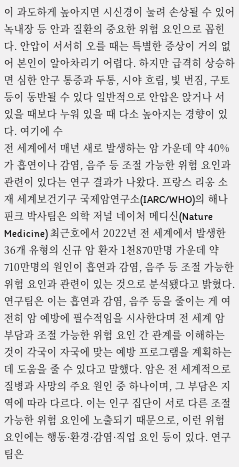이 과도하게 높아지면 시신경이 눌려 손상될 수 있어 녹내장 등 안과 질환의 중요한 위험 요인으로 꼽힌다. 안압이 서서히 오를 때는 특별한 증상이 거의 없어 본인이 알아차리기 어렵다. 하지만 급격히 상승하면 심한 안구 통증과 두통, 시야 흐림, 빛 번짐, 구토 등이 동반될 수 있다 일반적으로 안압은 앉거나 서 있을 때보다 누워 있을 때 다소 높아지는 경향이 있다. 여기에 수
전 세계에서 매년 새로 발생하는 암 가운데 약 40%가 흡연이나 감염, 음주 등 조절 가능한 위험 요인과 관련이 있다는 연구 결과가 나왔다. 프랑스 리옹 소재 세계보건기구 국제암연구소(IARC/WHO)의 해나 핀크 박사팀은 의학 저널 네이처 메디신(Nature Medicine) 최근호에서 2022년 전 세계에서 발생한 36개 유형의 신규 암 환자 1천870만명 가운데 약 710만명의 원인이 흡연과 감염, 음주 등 조절 가능한 위험 요인과 관련이 있는 것으로 분석됐다고 밝혔다. 연구팀은 이는 흡연과 감염, 음주 등을 줄이는 게 여전히 암 예방에 필수적임을 시사한다며 전 세계 암 부담과 조절 가능한 위험 요인 간 관계를 이해하는 것이 각국이 자국에 맞는 예방 프로그램을 계획하는 데 도움을 줄 수 있다고 말했다. 암은 전 세계적으로 질병과 사망의 주요 원인 중 하나이며, 그 부담은 지역에 따라 다르다. 이는 인구 집단이 서로 다른 조절 가능한 위험 요인에 노출되기 때문으로, 이런 위험 요인에는 행동·환경·감염·직업 요인 등이 있다. 연구팀은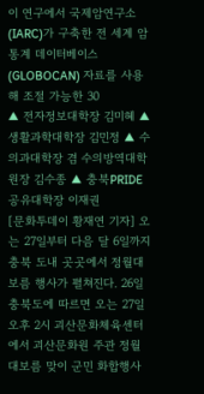이 연구에서 국제암연구소(IARC)가 구축한 전 세계 암 통계 데이터베이스(GLOBOCAN) 자료를 사용해 조절 가능한 30
▲ 전자정보대학장 김미혜 ▲ 생활과학대학장 김민정 ▲ 수의과대학장 겸 수의방역대학원장 김수종 ▲ 충북PRIDE공유대학장 이재권
[문화투데이 황재연 기자] 오는 27일부터 다음 달 6일까지 충북 도내 곳곳에서 정월대보름 행사가 펼쳐진다. 26일 충북도에 따르면 오는 27일 오후 2시 괴산문화체육센터에서 괴산문화원 주관 정월대보름 맞이 군민 화합행사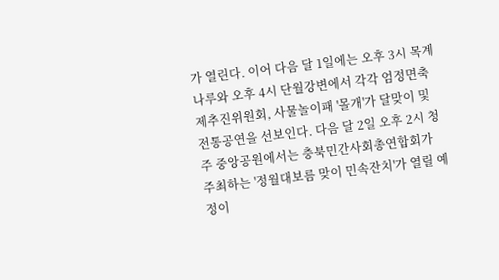가 열린다. 이어 다음 달 1일에는 오후 3시 목계나루와 오후 4시 단월강변에서 각각 엄정면축제추진위원회, 사물놀이패 '몰개'가 달맞이 및 전통공연을 선보인다. 다음 달 2일 오후 2시 청주 중앙공원에서는 충북민간사회총연합회가 주최하는 '정월대보름 맞이 민속잔치'가 열릴 예정이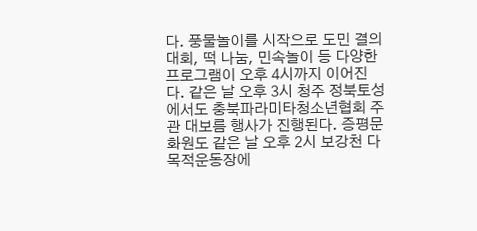다. 풍물놀이를 시작으로 도민 결의대회, 떡 나눔, 민속놀이 등 다양한 프로그램이 오후 4시까지 이어진다. 같은 날 오후 3시 청주 정북토성에서도 충북파라미타청소년협회 주관 대보름 행사가 진행된다. 증평문화원도 같은 날 오후 2시 보강천 다목적운동장에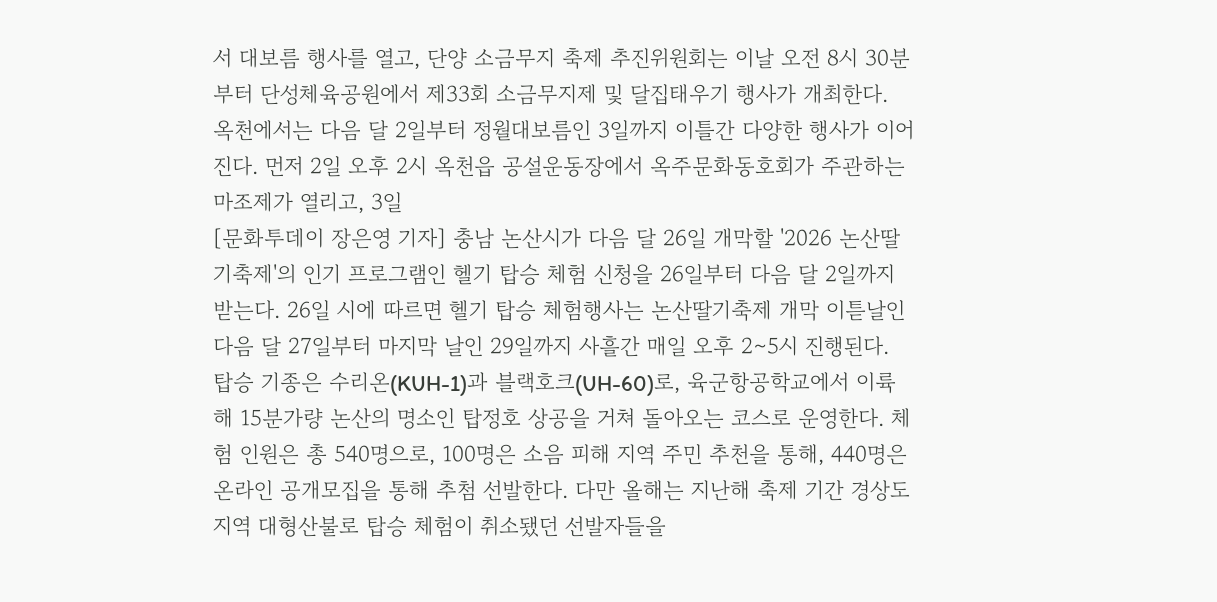서 대보름 행사를 열고, 단양 소금무지 축제 추진위원회는 이날 오전 8시 30분부터 단성체육공원에서 제33회 소금무지제 및 달집태우기 행사가 개최한다. 옥천에서는 다음 달 2일부터 정월대보름인 3일까지 이틀간 다양한 행사가 이어진다. 먼저 2일 오후 2시 옥천읍 공설운동장에서 옥주문화동호회가 주관하는 마조제가 열리고, 3일
[문화투데이 장은영 기자] 충남 논산시가 다음 달 26일 개막할 '2026 논산딸기축제'의 인기 프로그램인 헬기 탑승 체험 신청을 26일부터 다음 달 2일까지 받는다. 26일 시에 따르면 헬기 탑승 체험행사는 논산딸기축제 개막 이튿날인 다음 달 27일부터 마지막 날인 29일까지 사흘간 매일 오후 2∼5시 진행된다. 탑승 기종은 수리온(KUH-1)과 블랙호크(UH-60)로, 육군항공학교에서 이륙해 15분가량 논산의 명소인 탑정호 상공을 거쳐 돌아오는 코스로 운영한다. 체험 인원은 총 540명으로, 100명은 소음 피해 지역 주민 추천을 통해, 440명은 온라인 공개모집을 통해 추첨 선발한다. 다만 올해는 지난해 축제 기간 경상도 지역 대형산불로 탑승 체험이 취소됐던 선발자들을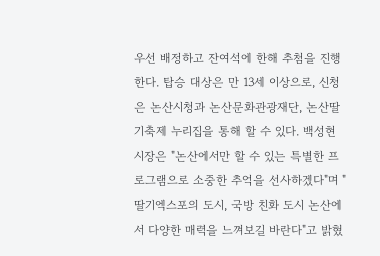우선 배정하고 잔여석에 한해 추첨을 진행한다. 탑승 대상은 만 13세 이상으로, 신청은 논산시청과 논산문화관광재단, 논산딸기축제 누리집을 통해 할 수 있다. 백성현 시장은 "논산에서만 할 수 있는 특별한 프로그램으로 소중한 추억을 선사하겠다"며 "딸기엑스포의 도시, 국방 친화 도시 논산에서 다양한 매력을 느껴보길 바란다"고 밝혔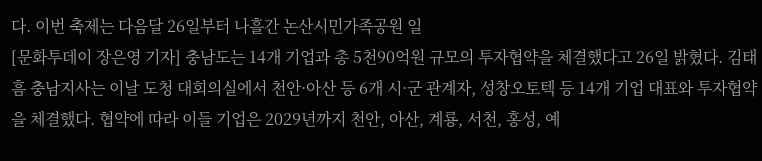다. 이번 축제는 다음달 26일부터 나흘간 논산시민가족공원 일
[문화투데이 장은영 기자] 충남도는 14개 기업과 총 5천90억원 규모의 투자협약을 체결했다고 26일 밝혔다. 김태흠 충남지사는 이날 도청 대회의실에서 천안·아산 등 6개 시·군 관계자, 성창오토텍 등 14개 기업 대표와 투자협약을 체결했다. 협약에 따라 이들 기업은 2029년까지 천안, 아산, 계룡, 서천, 홍성, 예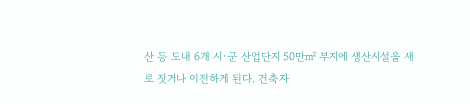산 등 도내 6개 시·군 산업단지 50만㎡ 부지에 생산시설을 새로 짓거나 이전하게 된다. 건축자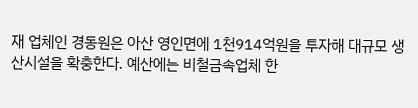재 업체인 경동원은 아산 영인면에 1천914억원을 투자해 대규모 생산시설을 확충한다. 예산에는 비철금속업체 한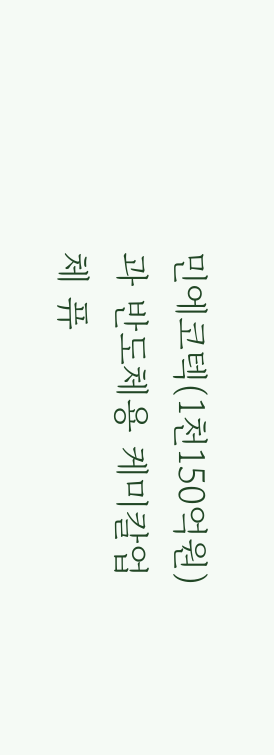민에코텍(1천150억원)과 반도체용 케미칼업체 퓨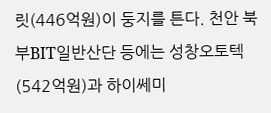릿(446억원)이 둥지를 튼다. 천안 북부BIT일반산단 등에는 성창오토텍(542억원)과 하이쎄미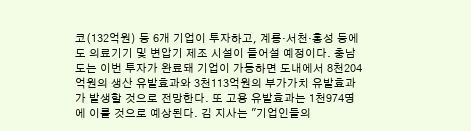코(132억원) 등 6개 기업이 투자하고, 계룡·서천·홍성 등에도 의료기기 및 변압기 제조 시설이 들어설 예정이다. 충남도는 이번 투자가 완료돼 기업이 가동하면 도내에서 8천204억원의 생산 유발효과와 3천113억원의 부가가치 유발효과가 발생할 것으로 전망한다. 또 고용 유발효과는 1천974명에 이를 것으로 예상된다. 김 지사는 "기업인들의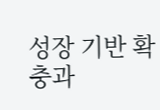성장 기반 확충과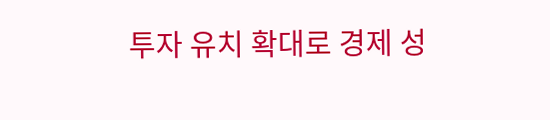투자 유치 확대로 경제 성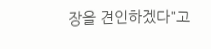장을 견인하겠다"고